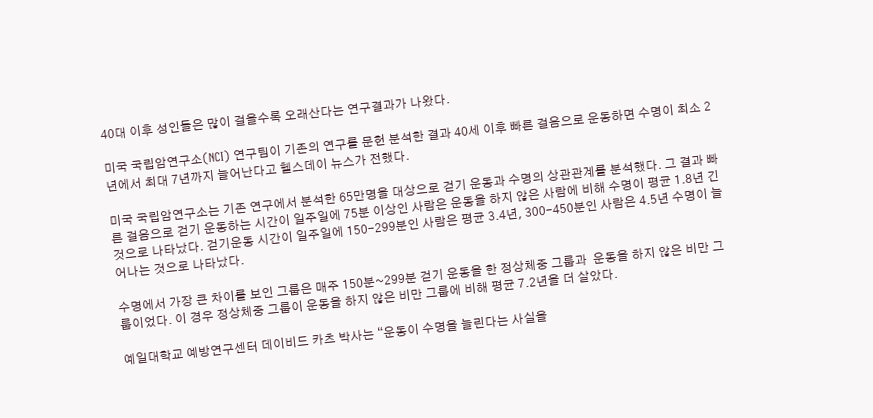40대 이후 성인들은 많이 걸을수록 오래산다는 연구결과가 나왔다.

미국 국립암연구소(NCI) 연구팀이 기존의 연구를 문헌 분석한 결과 40세 이후 빠른 걸음으로 운동하면 수명이 최소 2년에서 최대 7년까지 늘어난다고 헬스데이 뉴스가 전했다.

미국 국립암연구소는 기존 연구에서 분석한 65만명을 대상으로 걷기 운동과 수명의 상관관계를 분석했다. 그 결과 빠른 걸음으로 걷기 운동하는 시간이 일주일에 75분 이상인 사람은 운동을 하지 않은 사람에 비해 수명이 평균 1.8년 긴 것으로 나타났다. 걷기운동 시간이 일주일에 150-299분인 사람은 평균 3.4년, 300-450분인 사람은 4.5년 수명이 늘어나는 것으로 나타났다.

수명에서 가장 큰 차이를 보인 그룹은 매주 150분~299분 걷기 운동을 한 정상체중 그룹과  운동을 하지 않은 비만 그룹이었다. 이 경우 정상체중 그룹이 운동을 하지 않은 비만 그룹에 비해 평균 7.2년을 더 살았다.

예일대학교 예방연구센터 데이비드 카츠 박사는 “운동이 수명을 늘린다는 사실을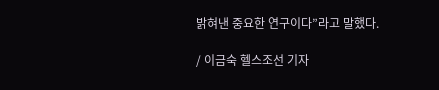밝혀낸 중요한 연구이다”라고 말했다.

/ 이금숙 헬스조선 기자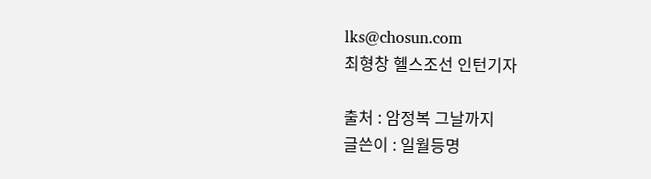lks@chosun.com
최형창 헬스조선 인턴기자

출처 : 암정복 그날까지
글쓴이 : 일월등명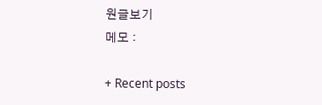원글보기
메모 :

+ Recent posts